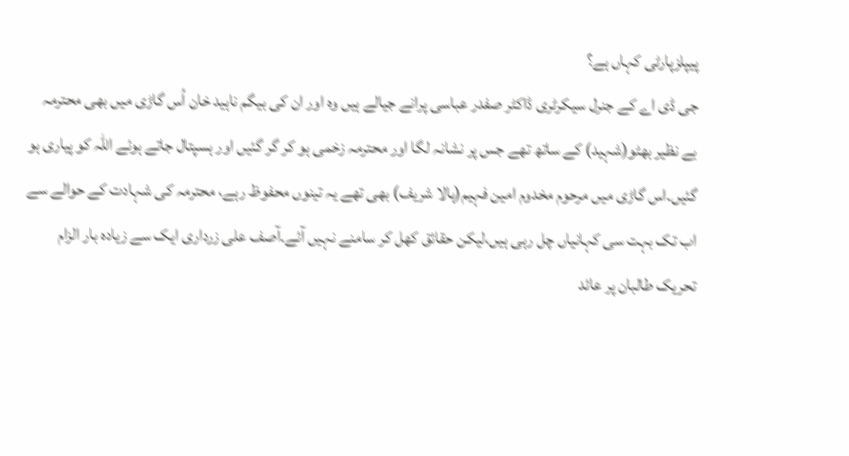پیپلزپارٹی کہاں ہے؟
جی ڈی اے کے جنرل سیکرٹری ڈاکٹر صفدر عباسی پرانے جیالے ہیں وہ اور ان کی بیگم ناہید خان اُس گاڑی میں بھی محترمہ بے نظیر بھٹو(شہید) کے ساتھ تھے جس پر نشانہ لگا اور محترمہ زخمی ہو کر گر گئیں اور ہسپتال جاتے ہوئے اللہ کو پیاری ہو گئیں۔اس گاڑی میں مرحوم مخدوم امین فہیم(ہالا شریف) بھی تھے یہ تینوں محفوظ رہے، محترمہ کی شہادت کے حوالے سے اب تک بہت سی کہانیاں چل رہی ہیں،لیکن حقائق کھل کر سامنے نہیں آئے۔آصف علی زرداری ایک سے زیادہ بار الزام تحریک طالبان پر عائد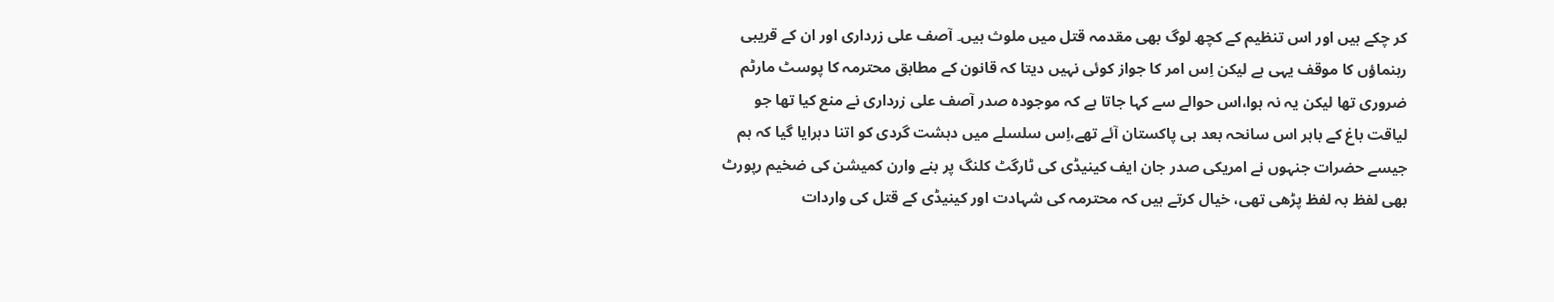کر چکے ہیں اور اس تنظیم کے کچھ لوگ بھی مقدمہ قتل میں ملوث ہیں۔ آصف علی زرداری اور ان کے قریبی رہنماؤں کا موقف یہی ہے لیکن اِس امر کا جواز کوئی نہیں دیتا کہ قانون کے مطابق محترمہ کا پوسٹ مارٹم ضروری تھا لیکن یہ نہ ہوا،اس حوالے سے کہا جاتا ہے کہ موجودہ صدر آصف علی زرداری نے منع کیا تھا جو لیاقت باغ کے باہر اس سانحہ بعد ہی پاکستان آئے تھے،اِس سلسلے میں دہشت گردی کو اتنا دہرایا گیا کہ ہم جیسے حضرات جنہوں نے امریکی صدر جان ایف کینیڈی کی ٹارگٹ کلنگ پر بنے وارن کمیشن کی ضخیم رپورٹ بھی لفظ بہ لفظ پڑھی تھی، خیال کرتے ہیں کہ محترمہ کی شہادت اور کینیڈی کے قتل کی واردات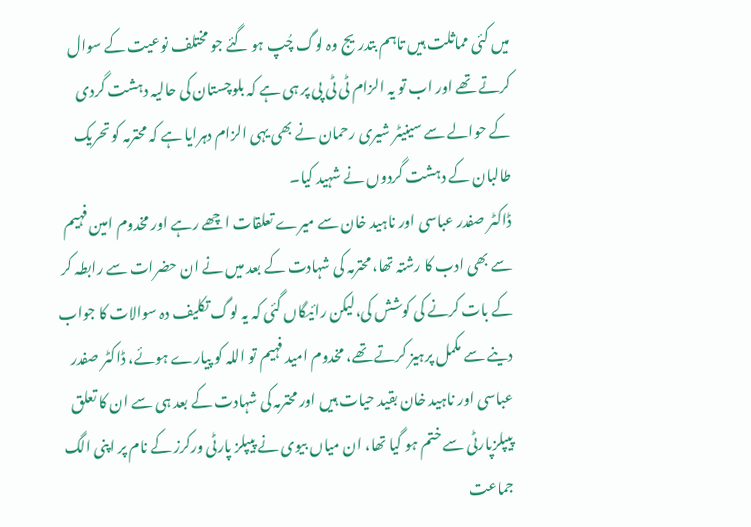میں کئی مماثلت ہیں تاہم بتدریج وہ لوگ چُپ ہو گئے جو مختلف نوعیت کے سوال کرتے تھے اور اب تو یہ الزام ٹی ٹی پی پر ہی ہے کہ بلوچستان کی حالیہ دہشت گردی کے حوالے سے سینیٹر شیری رحمان نے بھی یہی الزام دہرایا ہے کہ محترمہ کو تحریک طالبان کے دہشت گردوں نے شہید کیا۔
ڈاکٹر صفدر عباسی اور ناہید خان سے میرے تعلقات اچھے رہے اور مخدوم امین فہیم سے بھی ادب کا رشتہ تھا، محترمہ کی شہادت کے بعد میں نے ان حضرات سے رابطہ کر کے بات کرنے کی کوشش کی،لیکن رائیگاں گئی کہ یہ لوگ تکلیف دہ سوالات کا جواب دینے سے مکمل پرہیز کرتے تھے، مخدوم امید فہیم تو اللہ کو پیارے ہوئے، ڈاکٹر صفدر عباسی اور ناہید خان بقید حیات ہیں اور محترمہ کی شہادت کے بعد ہی سے ان کا تعلق پیپلزپارٹی سے ختم ہو گیا تھا، ان میاں بیوی نے پیپلز پارٹی ورکرز کے نام پر اپنی الگ جماعت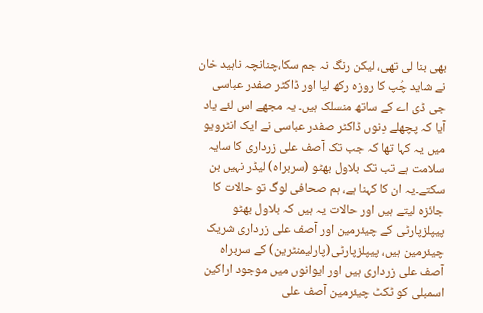بھی بنا لی تھی، لیکن رنگ نہ جم سکا،چنانچہ ناہید خان نے شاید چُپ کا روزہ رکھ لیا اور ڈاکٹر صفدر عباسی جی ڈی اے کے ساتھ منسلک ہیں۔ یہ مجھے اس لئے یاد آیا کہ پچھلے دِنوں ڈاکٹر صفدر عباسی نے ایک انٹرویو میں یہ کہا تھا کہ جب تک آصف علی زرداری کا سایہ سلامت ہے تب تک بلاول بھٹو (سربراہ) لیڈر نہیں بن سکتے۔یہ ان کا کہنا ہے، ہم صحافی لوگ تو حالات کا جائزہ لیتے ہیں اور حالات یہ ہیں کہ بلاول بھٹو پیپلزپارٹی کے چیئرمین اور آصف علی زرداری شریک چیئرمین ہیں، پیپلزپارٹی(پارلیمنٹرین) کے سربراہ آصف علی زرداری ہیں اور ایوانوں میں موجود اراکین اسمبلی کو ٹکٹ چیئرمین آصف علی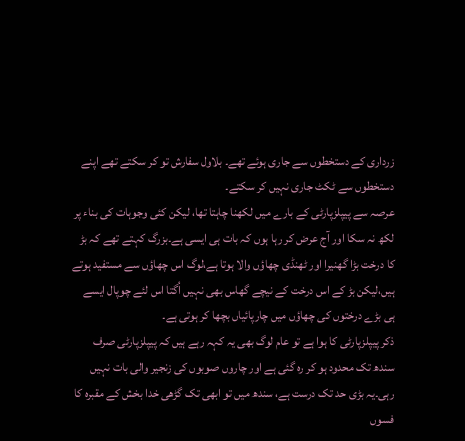زرداری کے دستخطوں سے جاری ہوئے تھے۔ بلاول سفارش تو کر سکتے تھے اپنے دستخطوں سے ٹکٹ جاری نہیں کر سکتے۔
عرصہ سے پیپلزپارٹی کے بارے میں لکھنا چاہتا تھا، لیکن کئی وجوہات کی بناء پر لکھ نہ سکا اور آج عرض کر رہا ہوں کہ بات ہی ایسی ہے۔بزرگ کہتے تھے کہ بڑ کا درخت بڑا گھنیرا اور ٹھنڈی چھاؤں والا ہوتا ہے،لوگ اس چھاؤں سے مستفید ہوتے ہیں،لیکن بڑ کے اس درخت کے نیچے گھاس بھی نہیں اُگتا اس لئے چوپال ایسے ہی بڑے درختوں کی چھاؤں میں چارپائیاں بچھا کر ہوتی ہے۔
ذکر پیپلزپارٹی کا ہوا ہے تو عام لوگ بھی یہ کہہ رہے ہیں کہ پیپلزپارٹی صرف سندھ تک محدود ہو کر رہ گئی ہے اور چاروں صوبوں کی زنجیر والی بات نہیں رہی۔یہ بڑی حد تک درست ہے، سندھ میں تو ابھی تک گڑھی خدا بخش کے مقبرہ کا فسوں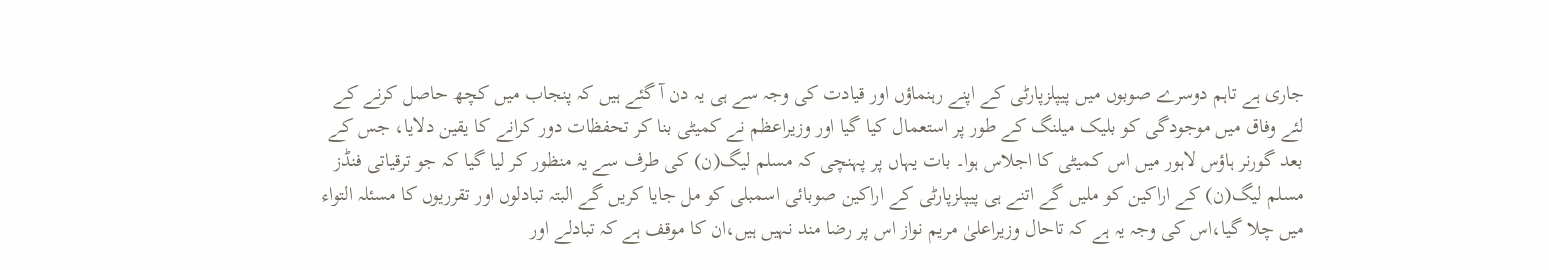جاری ہے تاہم دوسرے صوبوں میں پیپلزپارٹی کے اپنے رہنماؤں اور قیادت کی وجہ سے ہی یہ دن آ گئے ہیں کہ پنجاب میں کچھ حاصل کرنے کے لئے وفاق میں موجودگی کو بلیک میلنگ کے طور پر استعمال کیا گیا اور وزیراعظم نے کمیٹی بنا کر تحفظات دور کرانے کا یقین دلایا، جس کے بعد گورنر ہاؤس لاہور میں اس کمیٹی کا اجلاس ہوا۔ بات یہاں پر پہنچی کہ مسلم لیگ(ن) کی طرف سے یہ منظور کر لیا گیا کہ جو ترقیاتی فنڈز مسلم لیگ(ن) کے اراکین کو ملیں گے اتنے ہی پیپلزپارٹی کے اراکین صوبائی اسمبلی کو مل جایا کریں گے البتہ تبادلوں اور تقرریوں کا مسئلہ التواء میں چلا گیا،اس کی وجہ یہ ہے کہ تاحال وزیراعلیٰ مریم نواز اس پر رضا مند نہیں ہیں،ان کا موقف ہے کہ تبادلے اور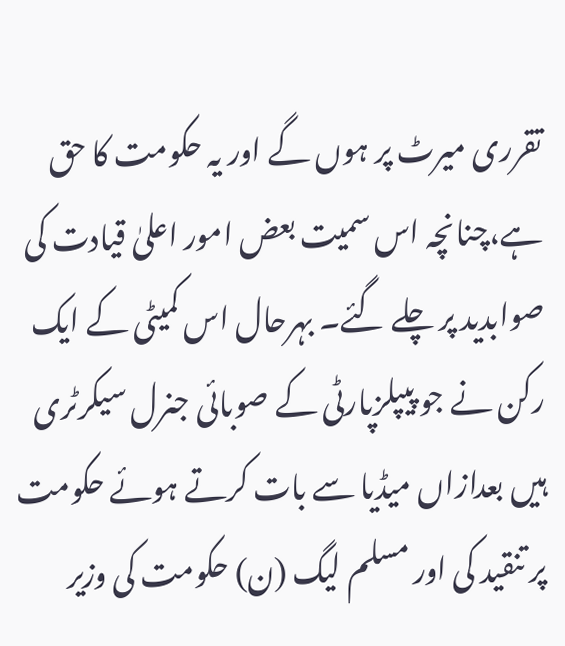تقرری میرٹ پر ہوں گے اور یہ حکومت کا حق ہے،چنانچہ اس سمیت بعض امور اعلیٰ قیادت کی صوابدید پر چلے گئے۔ بہرحال اس کمیٹی کے ایک رکن نے جو پیپلزپارٹی کے صوبائی جنرل سیکرٹری ہیں بعدازاں میڈیا سے بات کرتے ہوئے حکومت پر تنقید کی اور مسلم لیگ (ن) حکومت کی وزیر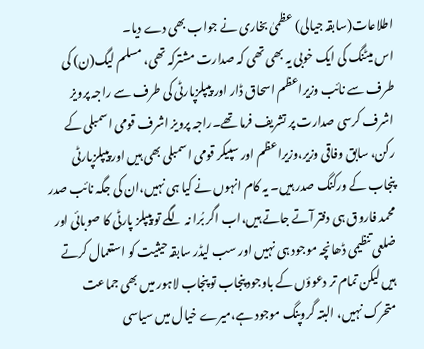اطلاعات(سابقہ جیالی) عظمیٰ بخاری نے جواب بھی دے دیا۔
اس میٹنگ کی ایک خوبی یہ بھی تھی کہ صدارت مشترکہ تھی، مسلم لیگ(ن) کی طرف سے نائب وزیراعظم اسحاق ڈار اور پیپلزپارٹی کی طرف سے راجہ پرویز اشرف کرسی صدارت پر تشریف فرما تھے۔راجہ پرویز اشرف قومی اسمبلی کے رکن، سابق وفاقی وزیر،وزیراعظم اور سپیکر قومی اسمبلی بھی ہیں اور پیپلزپارٹی پنجاب کے ورکنگ صدر ہیں۔ یہ کام انہوں نے کیا ہی نہیں،ان کی جگہ نائب صدر محمد فاروق ہی دفتر آتے جاتے ہیں،اب اگر بُرا نہ لگے تو پیپلز پارٹی کا صوبائی اور ضلعی تنظیمی ڈھانچہ موجود ہی نہیں اور سب لیڈر سابقہ حیثیت کو استعمال کرتے ہیں لیکن تمام تر دعوؤں کے باوجود پنجاب تو پنجاب لاہور میں بھی جماعت متحرک نہیں، البتہ گروپنگ موجود ہے،میرے خیال میں سیاسی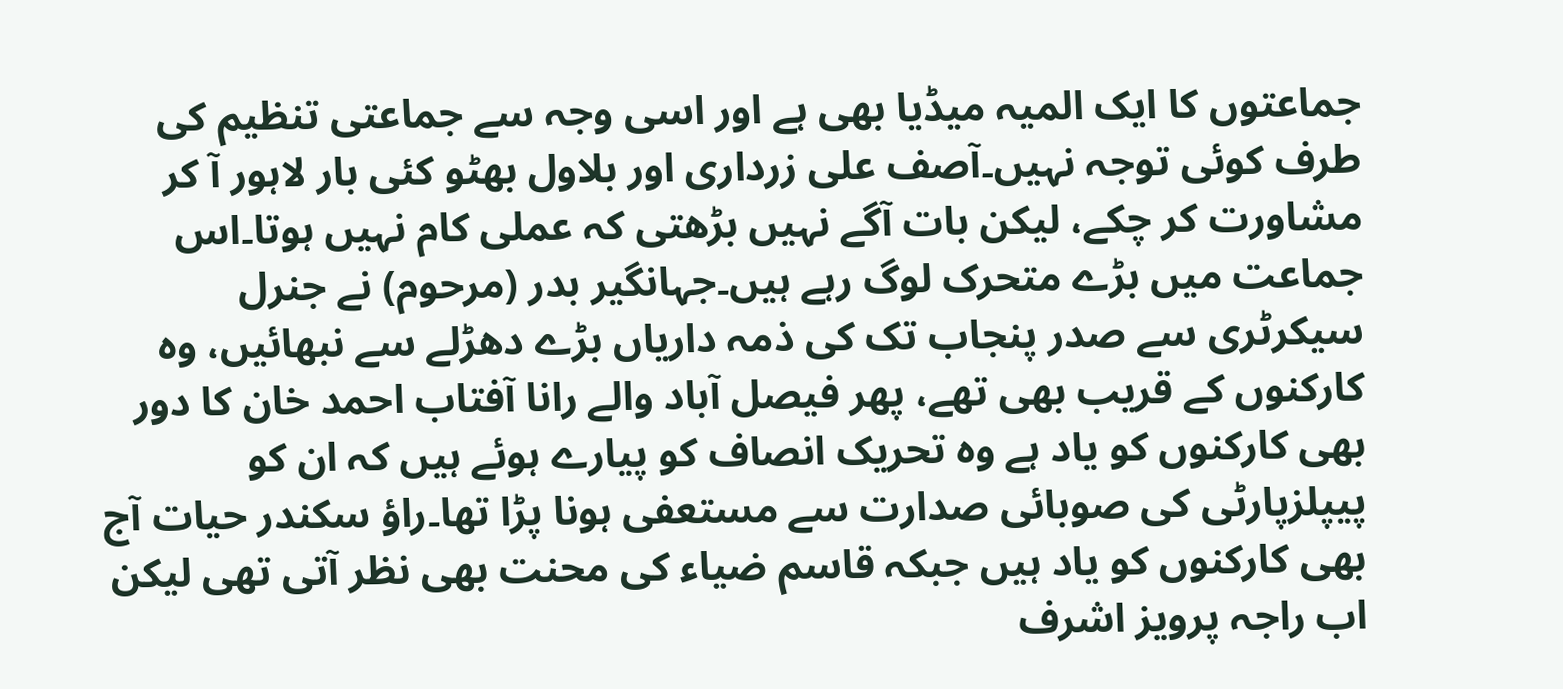جماعتوں کا ایک المیہ میڈیا بھی ہے اور اسی وجہ سے جماعتی تنظیم کی طرف کوئی توجہ نہیں۔آصف علی زرداری اور بلاول بھٹو کئی بار لاہور آ کر مشاورت کر چکے، لیکن بات آگے نہیں بڑھتی کہ عملی کام نہیں ہوتا۔اس جماعت میں بڑے متحرک لوگ رہے ہیں۔جہانگیر بدر (مرحوم) نے جنرل سیکرٹری سے صدر پنجاب تک کی ذمہ داریاں بڑے دھڑلے سے نبھائیں، وہ کارکنوں کے قریب بھی تھے، پھر فیصل آباد والے رانا آفتاب احمد خان کا دور بھی کارکنوں کو یاد ہے وہ تحریک انصاف کو پیارے ہوئے ہیں کہ ان کو پیپلزپارٹی کی صوبائی صدارت سے مستعفی ہونا پڑا تھا۔راؤ سکندر حیات آج بھی کارکنوں کو یاد ہیں جبکہ قاسم ضیاء کی محنت بھی نظر آتی تھی لیکن اب راجہ پرویز اشرف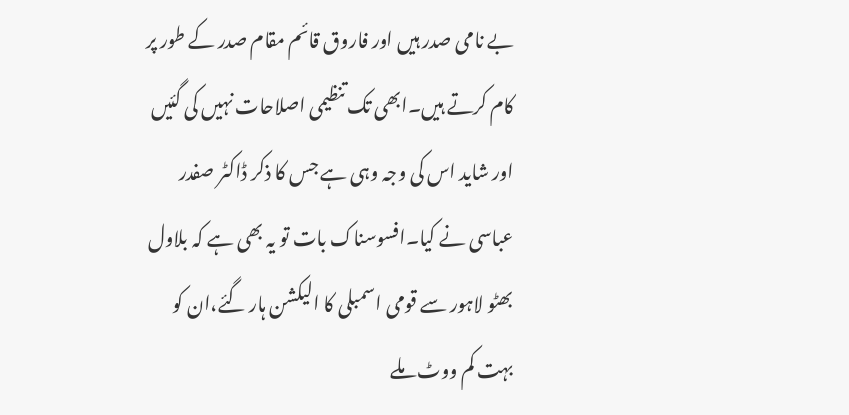بے نامی صدر ہیں اور فاروق قائم مقام صدر کے طور پر کام کرتے ہیں۔ابھی تک تنظیمی اصلاحات نہیں کی گئیں اور شاید اس کی وجہ وہی ہے جس کا ذکر ڈاکٹر صفدر عباسی نے کیا۔افسوسناک بات تو یہ بھی ہے کہ بلاول بھٹو لاہور سے قومی اسمبلی کا الیکشن ہار گئے،ان کو بہت کم ووٹ ملے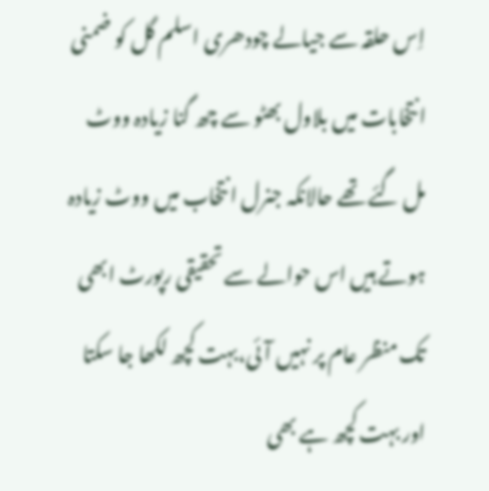اِس حلقہ سے جیالے چودھری اسلم گل کو ضمنی انتخابات میں بلاول بھٹو سے چھ گنا زیادہ ووٹ مل گئے تھے حالانکہ جنرل انتخاب میں ووٹ زیادہ ہوتے ہیں اس حوالے سے تحقیقی رپورٹ ابھی تک منظر عام پر نہیں آئی،بہت کچھ لکھا جا سکتا اور بہت کچھ ہے بھی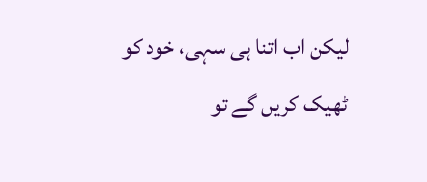لیکن اب اتنا ہی سہی، خود کو ٹھیک کریں گے تو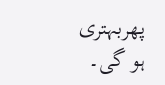پھربہتری ہو گی۔